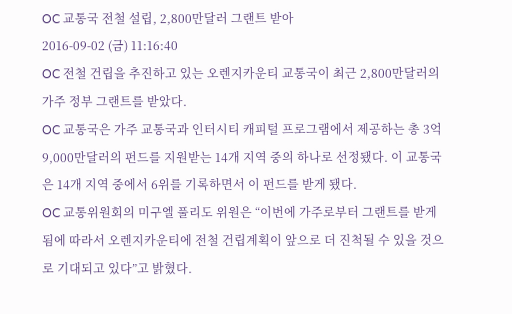OC 교통국 전철 설립, 2,800만달러 그랜트 받아
2016-09-02 (금) 11:16:40
OC 전철 건립을 추진하고 있는 오렌지카운티 교통국이 최근 2,800만달러의 가주 정부 그랜트를 받았다.
OC 교통국은 가주 교통국과 인터시티 캐피털 프로그램에서 제공하는 총 3억9,000만달러의 펀드를 지원받는 14개 지역 중의 하나로 선정됐다. 이 교통국은 14개 지역 중에서 6위를 기록하면서 이 펀드를 받게 됐다.
OC 교통위원회의 미구엘 풀리도 위원은 “이번에 가주로부터 그랜트를 받게 됨에 따라서 오렌지카운티에 전철 건립계획이 앞으로 더 진척될 수 있을 것으로 기대되고 있다”고 밝혔다.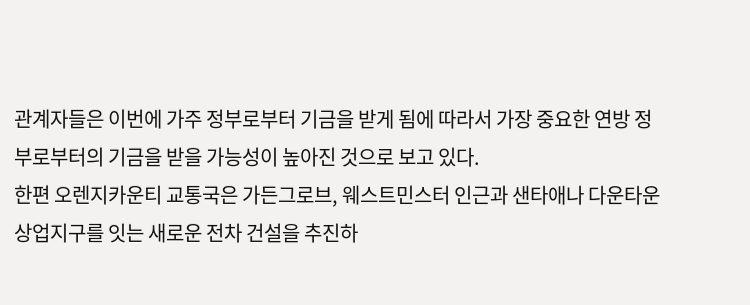관계자들은 이번에 가주 정부로부터 기금을 받게 됨에 따라서 가장 중요한 연방 정부로부터의 기금을 받을 가능성이 높아진 것으로 보고 있다.
한편 오렌지카운티 교통국은 가든그로브, 웨스트민스터 인근과 샌타애나 다운타운 상업지구를 잇는 새로운 전차 건설을 추진하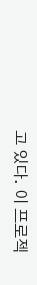고 있다. 이 프로젝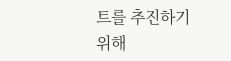트를 추진하기 위해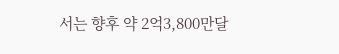서는 향후 약 2억3,800만달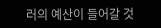러의 예산이 들어갈 것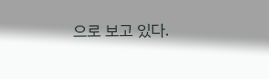으로 보고 있다.